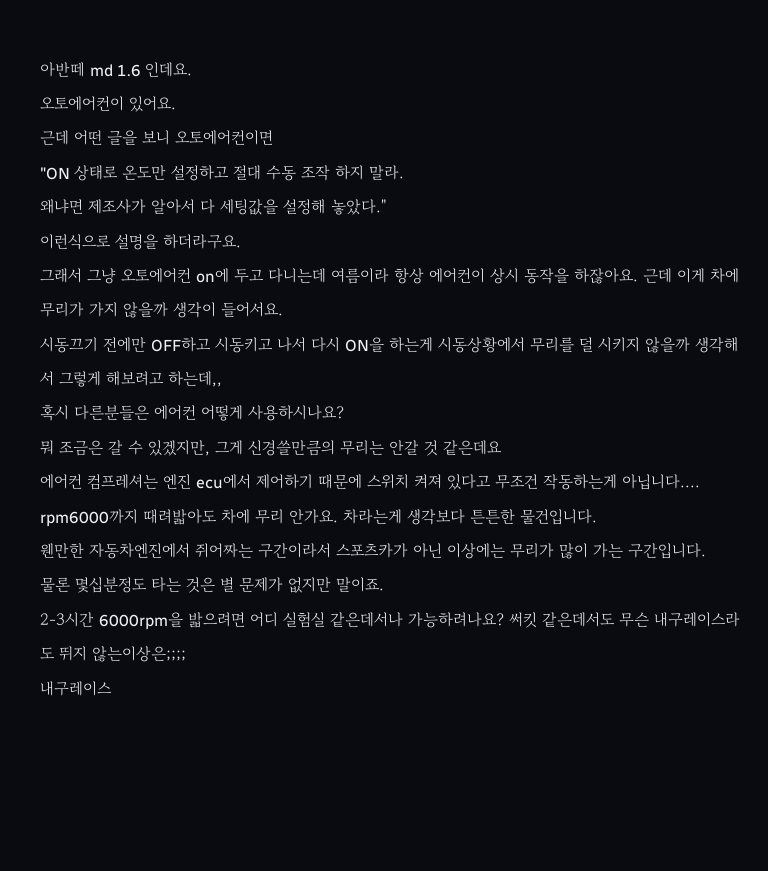아반떼 md 1.6 인데요.
오토에어컨이 있어요.
근데 어떤 글을 보니 오토에어컨이면
"ON 상태로 온도만 설정하고 절대 수동 조작 하지 말라.
왜냐면 제조사가 알아서 다 세팅값을 설정해 놓았다."
이런식으로 설명을 하더라구요.
그래서 그냥 오토에어컨 on에 두고 다니는데 여름이라 항상 에어컨이 상시 동작을 하잖아요. 근데 이게 차에 무리가 가지 않을까 생각이 들어서요.
시동끄기 전에만 OFF하고 시동키고 나서 다시 ON을 하는게 시동상황에서 무리를 덜 시키지 않을까 생각해서 그렇게 해보려고 하는데,,
혹시 다른분들은 에어컨 어떻게 사용하시나요?
뭐 조금은 갈 수 있겠지만, 그게 신경쓸만큼의 무리는 안갈 것 같은데요
에어컨 컴프레셔는 엔진 ecu에서 제어하기 때문에 스위치 켜져 있다고 무조건 작동하는게 아닙니다....
rpm6000까지 때려밟아도 차에 무리 안가요. 차라는게 생각보다 튼튼한 물건입니다.
웬만한 자동차엔진에서 쥐어짜는 구간이라서 스포츠카가 아닌 이상에는 무리가 많이 가는 구간입니다.
물론 몇십분정도 타는 것은 별 문제가 없지만 말이죠.
2-3시간 6000rpm을 밟으려면 어디 실험실 같은데서나 가능하려나요? 써킷 같은데서도 무슨 내구레이스라도 뛰지 않는이상은;;;;
내구레이스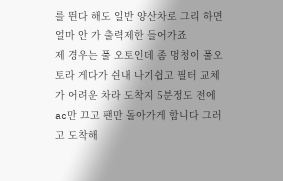를 뛴다 해도 일반 양산차로 그리 하면 얼마 안 가 출력제한 들어가죠
제 경우는 풀 오토인데 좀 멍청이 풀오토라 게다가 쉰내 나기쉽고 필터 교체가 어려운 차라 도착지 5분정도 전에 ac만 끄고 팬만 돌아가게 합니다 그러고 도착해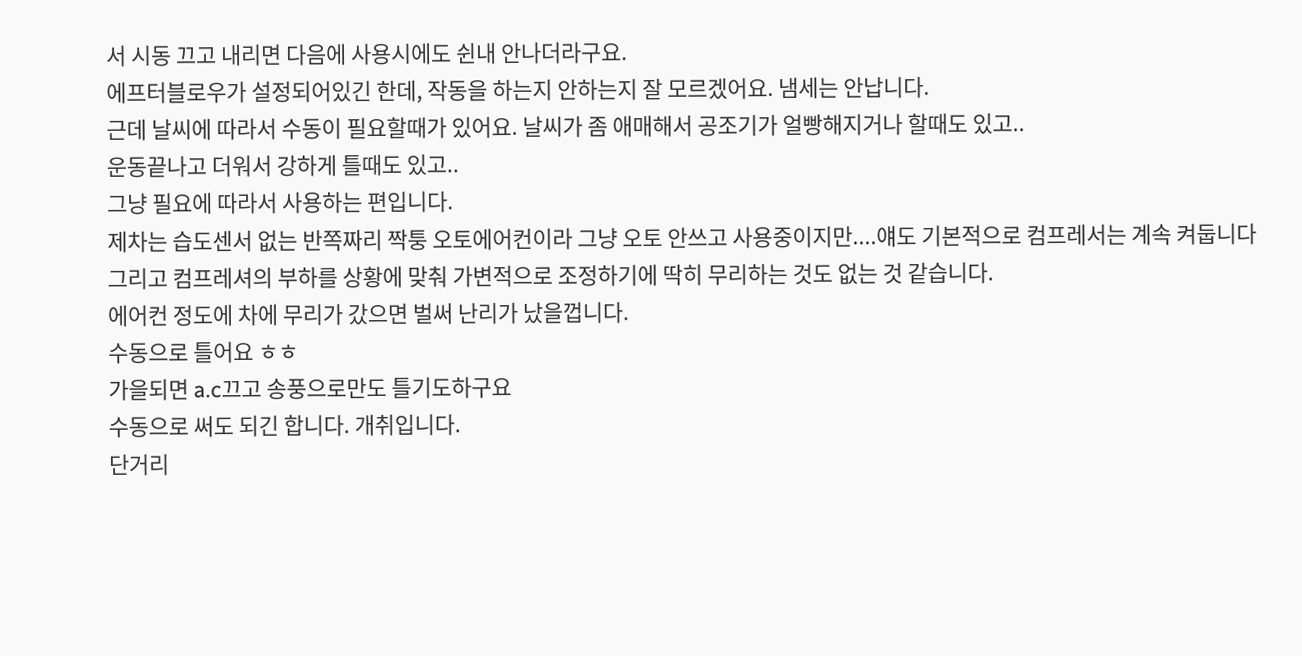서 시동 끄고 내리면 다음에 사용시에도 쉰내 안나더라구요.
에프터블로우가 설정되어있긴 한데, 작동을 하는지 안하는지 잘 모르겠어요. 냄세는 안납니다.
근데 날씨에 따라서 수동이 필요할때가 있어요. 날씨가 좀 애매해서 공조기가 얼빵해지거나 할때도 있고..
운동끝나고 더워서 강하게 틀때도 있고..
그냥 필요에 따라서 사용하는 편입니다.
제차는 습도센서 없는 반쪽짜리 짝퉁 오토에어컨이라 그냥 오토 안쓰고 사용중이지만....얘도 기본적으로 컴프레서는 계속 켜둡니다
그리고 컴프레셔의 부하를 상황에 맞춰 가변적으로 조정하기에 딱히 무리하는 것도 없는 것 같습니다.
에어컨 정도에 차에 무리가 갔으면 벌써 난리가 났을껍니다.
수동으로 틀어요 ㅎㅎ
가을되면 a.c끄고 송풍으로만도 틀기도하구요
수동으로 써도 되긴 합니다. 개취입니다.
단거리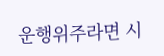운행위주라면 시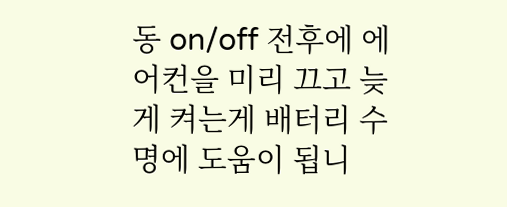동 on/off 전후에 에어컨을 미리 끄고 늦게 켜는게 배터리 수명에 도움이 됩니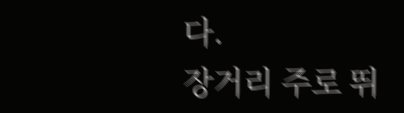다.
장거리 주로 뛰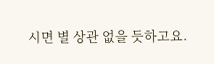시면 별 상관 없을 듯하고요.